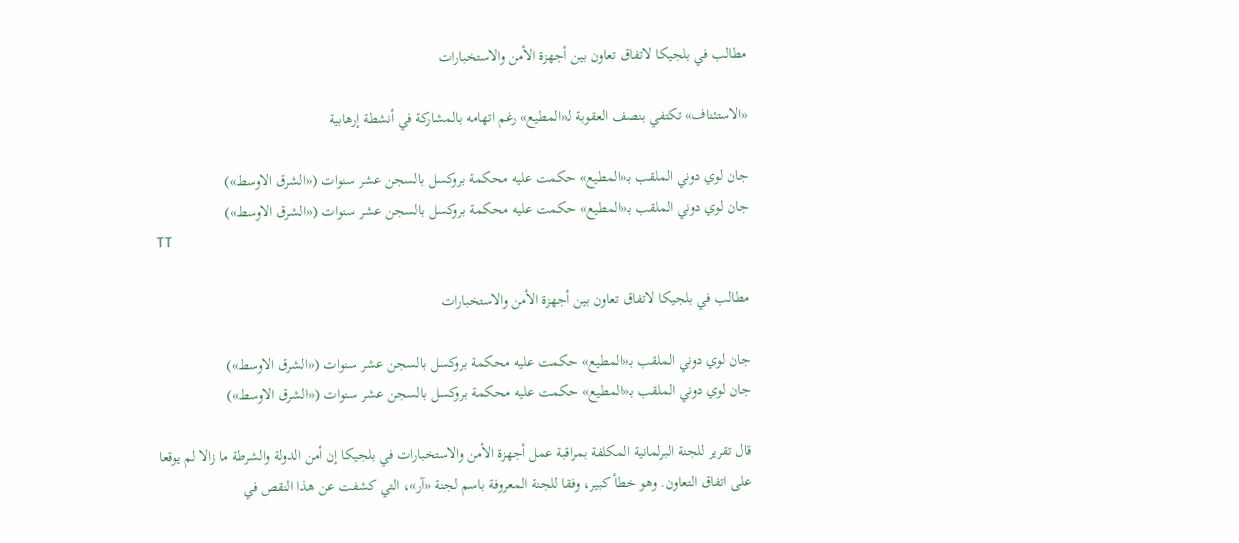مطالب في بلجيكا لاتفاق تعاون بين أجهزة الأمن والاستخبارات

«الاستئناف» تكتفي بنصف العقوبة لـ«المطيع» رغم اتهامه بالمشاركة في أنشطة إرهابية

جان لوي دوني الملقب بـ«المطيع» حكمت عليه محكمة بروكسل بالسجن عشر سنوات («الشرق الاوسط»)
جان لوي دوني الملقب بـ«المطيع» حكمت عليه محكمة بروكسل بالسجن عشر سنوات («الشرق الاوسط»)
TT

مطالب في بلجيكا لاتفاق تعاون بين أجهزة الأمن والاستخبارات

جان لوي دوني الملقب بـ«المطيع» حكمت عليه محكمة بروكسل بالسجن عشر سنوات («الشرق الاوسط»)
جان لوي دوني الملقب بـ«المطيع» حكمت عليه محكمة بروكسل بالسجن عشر سنوات («الشرق الاوسط»)

قال تقرير للجنة البرلمانية المكلفة بمراقبة عمل أجهزة الأمن والاستخبارات في بلجيكا إن أمن الدولة والشرطة ما زالا لم يوقعا على اتفاق التعاون. وهو خطأ كبير، وفقا للجنة المعروفة باسم لجنة «آر»، التي كشفت عن هذا النقص في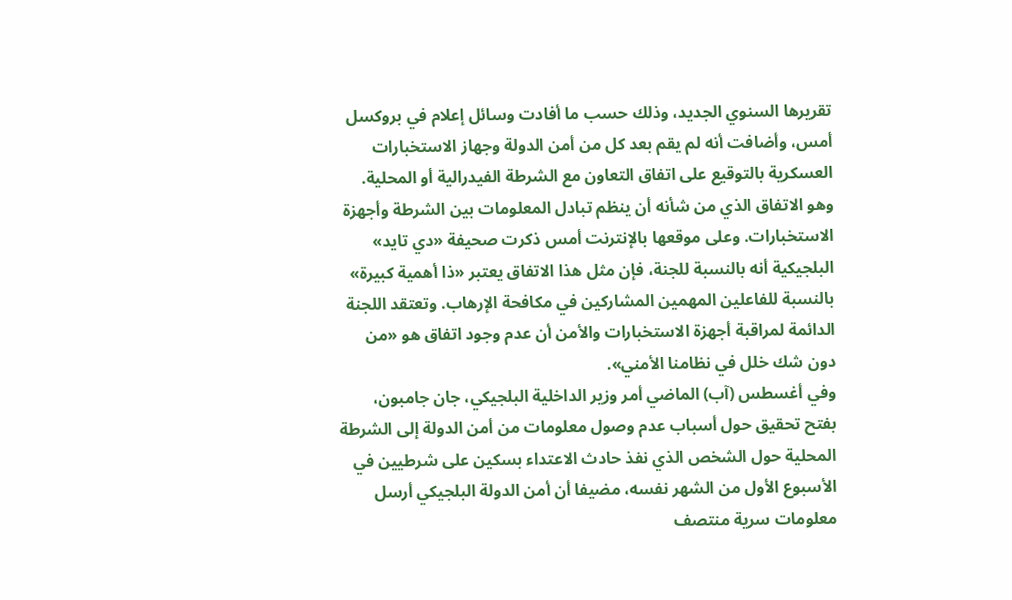تقريرها السنوي الجديد، وذلك حسب ما أفادت وسائل إعلام في بروكسل أمس، وأضافت أنه لم يقم بعد كل من أمن الدولة وجهاز الاستخبارات العسكرية بالتوقيع على اتفاق التعاون مع الشرطة الفيدرالية أو المحلية. وهو الاتفاق الذي من شأنه أن ينظم تبادل المعلومات بين الشرطة وأجهزة الاستخبارات. وعلى موقعها بالإنترنت أمس ذكرت صحيفة «دي تايد» البلجيكية أنه بالنسبة للجنة، فإن مثل هذا الاتفاق يعتبر «ذا أهمية كبيرة» بالنسبة للفاعلين المهمين المشاركين في مكافحة الإرهاب. وتعتقد اللجنة الدائمة لمراقبة أجهزة الاستخبارات والأمن أن عدم وجود اتفاق هو «من دون شك خلل في نظامنا الأمني».
وفي أغسطس (آب) الماضي أمر وزير الداخلية البلجيكي، جان جامبون، بفتح تحقيق حول أسباب عدم وصول معلومات من أمن الدولة إلى الشرطة المحلية حول الشخص الذي نفذ حادث الاعتداء بسكين على شرطيين في الأسبوع الأول من الشهر نفسه، مضيفا أن أمن الدولة البلجيكي أرسل معلومات سرية منتصف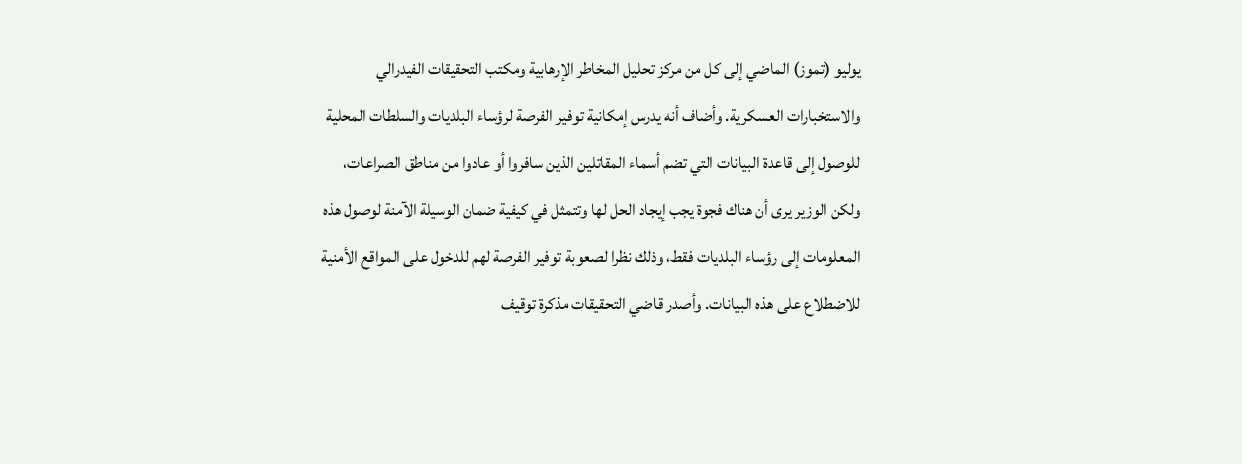يوليو (تموز) الماضي إلى كل من مركز تحليل المخاطر الإرهابية ومكتب التحقيقات الفيدرالي والاستخبارات العسكرية. وأضاف أنه يدرس إمكانية توفير الفرصة لرؤساء البلديات والسلطات المحلية للوصول إلى قاعدة البيانات التي تضم أسماء المقاتلين الذين سافروا أو عادوا من مناطق الصراعات، ولكن الوزير يرى أن هناك فجوة يجب إيجاد الحل لها وتتمثل في كيفية ضمان الوسيلة الآمنة لوصول هذه المعلومات إلى رؤساء البلديات فقط، وذلك نظرا لصعوبة توفير الفرصة لهم للدخول على المواقع الأمنية للاضطلاع على هذه البيانات. وأصدر قاضي التحقيقات مذكرة توقيف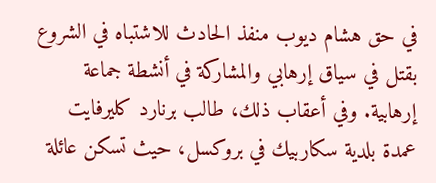في حق هشام ديوب منفذ الحادث للاشتباه في الشروع بقتل في سياق إرهابي والمشاركة في أنشطة جماعة إرهابية. وفي أعقاب ذلك، طالب برنارد كليرفايت عمدة بلدية سكاربيك في بروكسل، حيث تسكن عائلة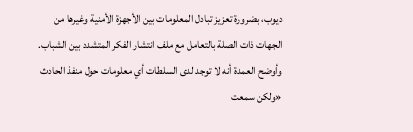ديوب، بضرورة تعزيز تبادل المعلومات بين الأجهزة الأمنية وغيرها من الجهات ذات الصلة بالتعامل مع ملف انتشار الفكر المتشدد بين الشباب. وأوضح العمدة أنه لا توجد لدى السلطات أي معلومات حول منفذ الحادث «ولكن سمعت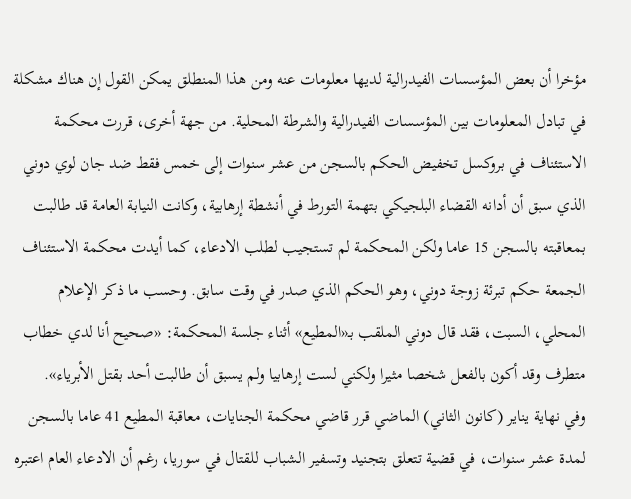مؤخرا أن بعض المؤسسات الفيدرالية لديها معلومات عنه ومن هذا المنطلق يمكن القول إن هناك مشكلة في تبادل المعلومات بين المؤسسات الفيدرالية والشرطة المحلية. من جهة أخرى، قررت محكمة الاستئناف في بروكسل تخفيض الحكم بالسجن من عشر سنوات إلى خمس فقط ضد جان لوي دوني الذي سبق أن أدانه القضاء البلجيكي بتهمة التورط في أنشطة إرهابية، وكانت النيابة العامة قد طالبت بمعاقبته بالسجن 15 عاما ولكن المحكمة لم تستجيب لطلب الادعاء، كما أيدت محكمة الاستئناف الجمعة حكم تبرئة زوجة دوني، وهو الحكم الذي صدر في وقت سابق. وحسب ما ذكر الإعلام المحلي، السبت، فقد قال دوني الملقب بـ«المطيع» أثناء جلسة المحكمة: «صحيح أنا لدي خطاب متطرف وقد أكون بالفعل شخصا مثيرا ولكني لست إرهابيا ولم يسبق أن طالبت أحد بقتل الأبرياء».
وفي نهاية يناير (كانون الثاني) الماضي قرر قاضي محكمة الجنايات، معاقبة المطيع 41 عاما بالسجن لمدة عشر سنوات، في قضية تتعلق بتجنيد وتسفير الشباب للقتال في سوريا، رغم أن الادعاء العام اعتبره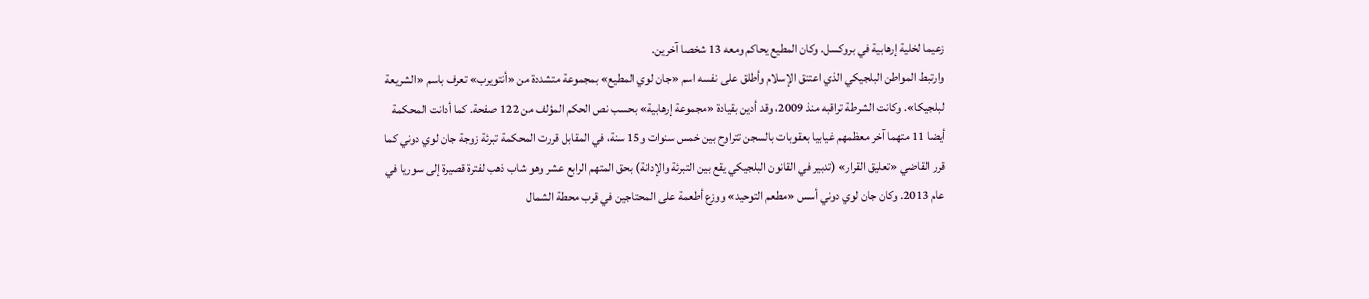زعيما لخلية إرهابية في بروكسل. وكان المطيع يحاكم ومعه 13 شخصا آخرين.
وارتبط المواطن البلجيكي الذي اعتنق الإسلام وأطلق على نفسه اسم «جان لوي المطيع» بمجموعة متشددة من «أنتويرب» تعرف باسم «الشريعة لبلجيكا». وكانت الشرطة تراقبه منذ 2009، وقد أدين بقيادة «مجموعة إرهابية» بحسب نص الحكم المؤلف من 122 صفحة. كما أدانت المحكمة أيضا 11 متهما آخر معظمهم غيابيا بعقوبات بالسجن تتراوح بين خمس سنوات و15 سنة، في المقابل قررت المحكمة تبرئة زوجة جان لوي دوني كما قرر القاضي «تعليق القرار» (تدبير في القانون البلجيكي يقع بين التبرئة والإدانة) بحق المتهم الرابع عشر وهو شاب ذهب لفترة قصيرة إلى سوريا في عام 2013. وكان جان لوي دوني أسس «مطعم التوحيد» ووزع أطعمة على المحتاجين في قرب محطة الشمال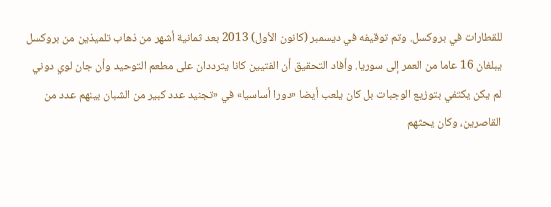للقطارات في بروكسل. وتم توقيفه في ديسمبر (كانون الأول) 2013 بعد ثمانية أشهر من ذهاب تلميذين من بروكسل يبلغان 16 عاما من العمر إلى سوريا. وأفاد التحقيق أن الفتيين كانا يترددان على مطعم التوحيد وأن جان لوي دوني لم يكن يكتفي بتوزيع الوجبات بل كان يلعب أيضا «دورا أساسيا» في «تجنيد عدد كبير من الشبان بينهم عدد من القاصرين، وكان يحثهم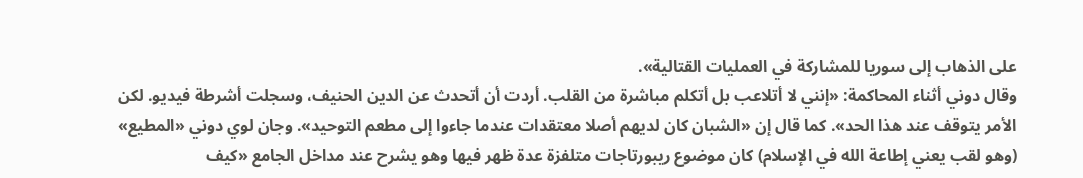على الذهاب إلى سوريا للمشاركة في العمليات القتالية».
وقال دوني أثناء المحاكمة: «إنني لا أتلاعب بل أتكلم مباشرة من القلب. أردت أن أتحدث عن الدين الحنيف، وسجلت أشرطة فيديو. لكن الأمر يتوقف عند هذا الحد». كما قال إن «الشبان كان لديهم أصلا معتقدات عندما جاءوا إلى مطعم التوحيد». وجان لوي دوني «المطيع» (وهو لقب يعني إطاعة الله في الإسلام) كان موضوع ريبورتاجات متلفزة عدة ظهر فيها وهو يشرح عند مداخل الجامع «كيف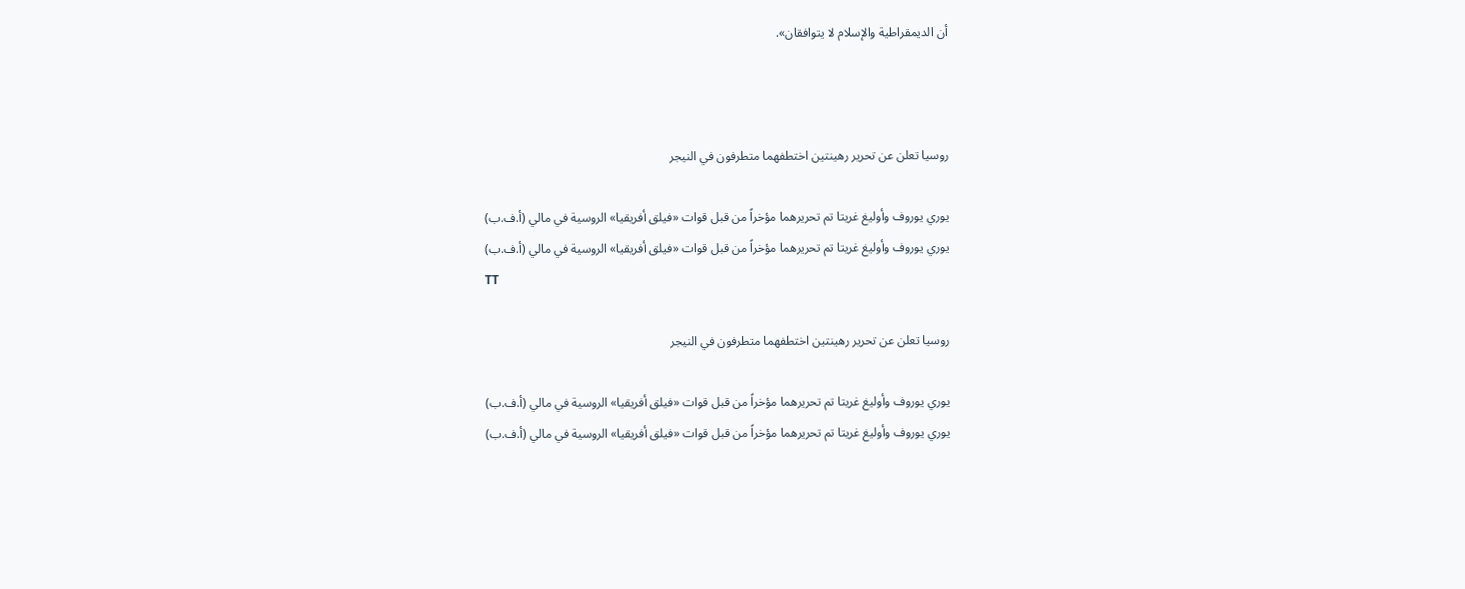أن الديمقراطية والإسلام لا يتوافقان».



روسيا تعلن عن تحرير رهينتين اختطفهما متطرفون في النيجر

يوري يوروف وأوليغ غريتا تم تحريرهما مؤخراً من قبل قوات «فيلق أفريقيا» الروسية في مالي (أ.ف.ب)
يوري يوروف وأوليغ غريتا تم تحريرهما مؤخراً من قبل قوات «فيلق أفريقيا» الروسية في مالي (أ.ف.ب)
TT

روسيا تعلن عن تحرير رهينتين اختطفهما متطرفون في النيجر

يوري يوروف وأوليغ غريتا تم تحريرهما مؤخراً من قبل قوات «فيلق أفريقيا» الروسية في مالي (أ.ف.ب)
يوري يوروف وأوليغ غريتا تم تحريرهما مؤخراً من قبل قوات «فيلق أفريقيا» الروسية في مالي (أ.ف.ب)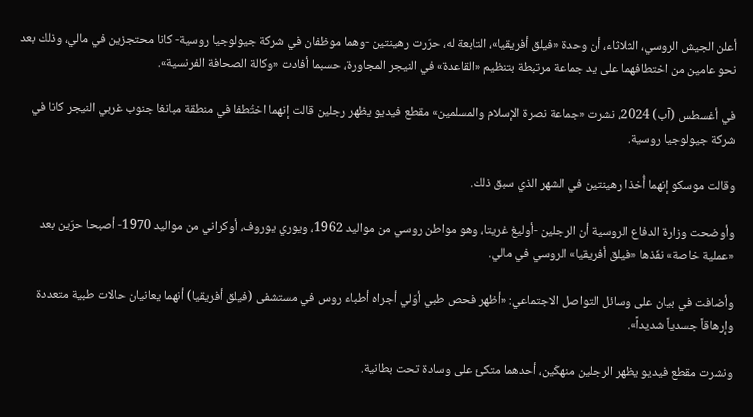أعلن الجيش الروسي، الثلاثاء، أن وحدة «فيلق أفريقيا»، التابعة له، حرّرت رهينتين -وهما موظفان في شركة جيولوجيا روسية- كانا محتجزين في مالي، وذلك بعد نحو عامين من اختطافهما على يد جماعة مرتبطة بتنظيم «القاعدة» في النيجر المجاورة، حسبما أفادت «وكالة الصحافة الفرنسية».

في أغسطس (آب) 2024، نشرت «جماعة نصرة الإسلام والمسلمين» مقطع فيديو يظهر رجلين قالت إنهما اختُطفا في منطقة مبانغا جنوب غربي النيجر كانا في شركة جيولوجيا روسية.

وقالت موسكو إنهما أُخذا رهينتين في الشهر الذي سبق ذلك.

وأوضحت وزارة الدفاع الروسية أن الرجلين -أوليغ غريتا، وهو مواطن روسي من مواليد 1962، ويوري يوروف، أوكراني من مواليد 1970- أصبحا حرّين بعد «عملية خاصة» نفّذها «فيلق أفريقيا» الروسي في مالي.

وأضافت في بيان على وسائل التواصل الاجتماعي: «أظهر فحص طبي أوّلي أجراه أطباء روس في مستشفى (فيلق أفريقيا) أنهما يعانيان حالات طبية متعددة وإرهاقاً جسدياً شديداً».

ونشرت مقطع فيديو يظهر الرجلين منهكَين، أحدهما متكئ على وسادة تحت بطانية.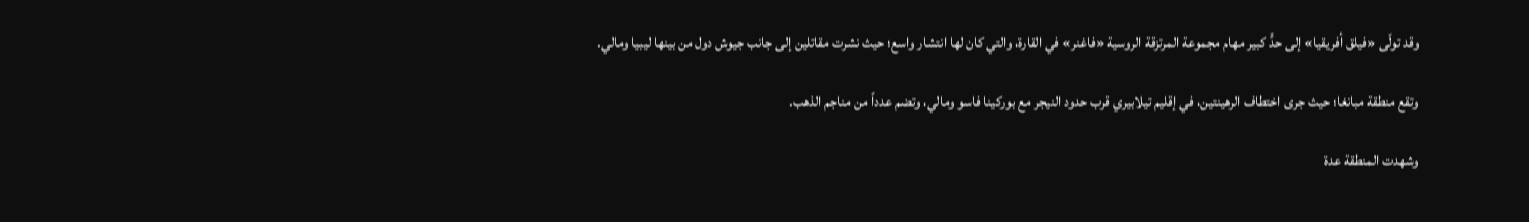وقد تولّى «فيلق أفريقيا» إلى حدٍّ كبير مهام مجموعة المرتزقة الروسية «فاغنر» في القارة، والتي كان لها انتشار واسع؛ حيث نشرت مقاتلين إلى جانب جيوش دول من بينها ليبيا ومالي.

وتقع منطقة مبانغا؛ حيث جرى اختطاف الرهينتين، في إقليم تيلابيري قرب حدود النيجر مع بوركينا فاسو ومالي، وتضم عدداً من مناجم الذهب.

وشهدت المنطقة عدة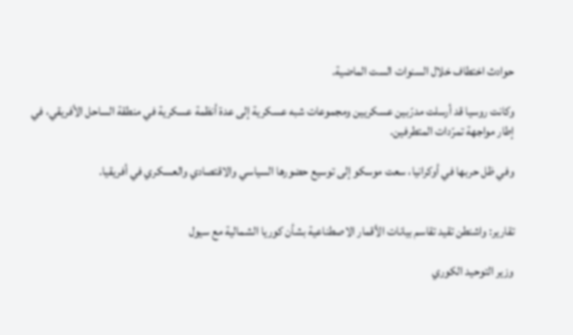حوادث اختطاف خلال السنوات الست الماضية.

وكانت روسيا قد أرسلت مدرّبين عسكريين ومجموعات شبه عسكرية إلى عدة أنظمة عسكرية في منطقة الساحل الأفريقي، في إطار مواجهة تمرّدات المتطرفين.

وفي ظل حربها في أوكرانيا، سعت موسكو إلى توسيع حضورها السياسي والاقتصادي والعسكري في أفريقيا.


تقارير: واشنطن تقيد تقاسم بيانات الأقمار الاصطناعية بشأن كوريا الشمالية مع سيول

وزير التوحيد الكوري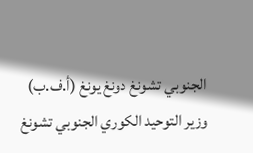الجنوبي تشونغ دونغ يونغ (أ.ف.ب)
وزير التوحيد الكوري الجنوبي تشونغ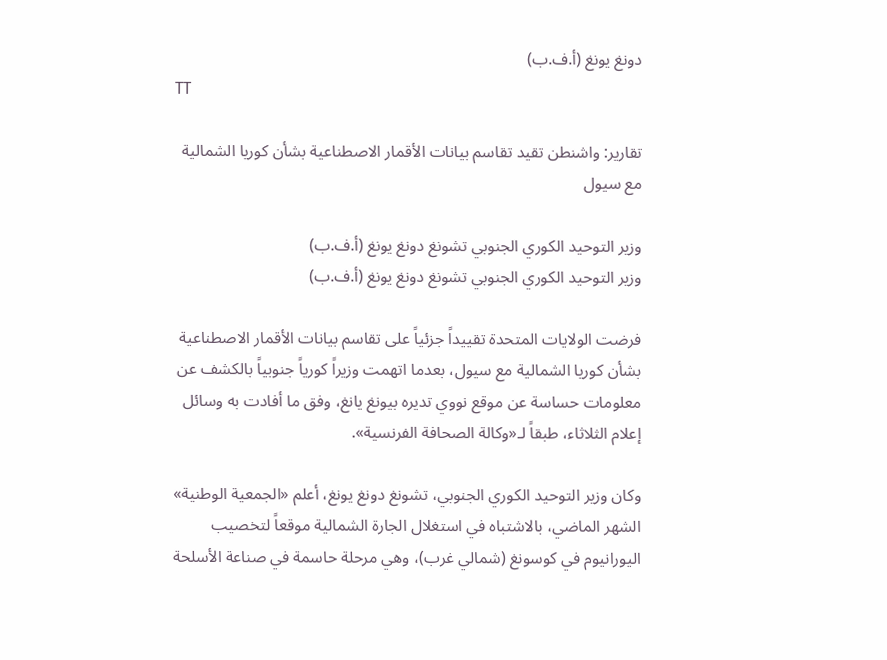دونغ يونغ (أ.ف.ب)
TT

تقارير: واشنطن تقيد تقاسم بيانات الأقمار الاصطناعية بشأن كوريا الشمالية مع سيول

وزير التوحيد الكوري الجنوبي تشونغ دونغ يونغ (أ.ف.ب)
وزير التوحيد الكوري الجنوبي تشونغ دونغ يونغ (أ.ف.ب)

فرضت الولايات المتحدة تقييداً جزئياً على تقاسم بيانات الأقمار الاصطناعية بشأن كوريا الشمالية مع سيول، بعدما اتهمت وزيراً كورياً جنوبياً بالكشف عن معلومات حساسة عن موقع نووي تديره بيونغ يانغ، وفق ما أفادت به وسائل إعلام الثلاثاء، طبقاً لـ«وكالة الصحافة الفرنسية».

وكان وزير التوحيد الكوري الجنوبي، تشونغ دونغ يونغ، أعلم «الجمعية الوطنية» الشهر الماضي، بالاشتباه في استغلال الجارة الشمالية موقعاً لتخصيب اليورانيوم في كوسونغ (شمالي غرب)، وهي مرحلة حاسمة في صناعة الأسلحة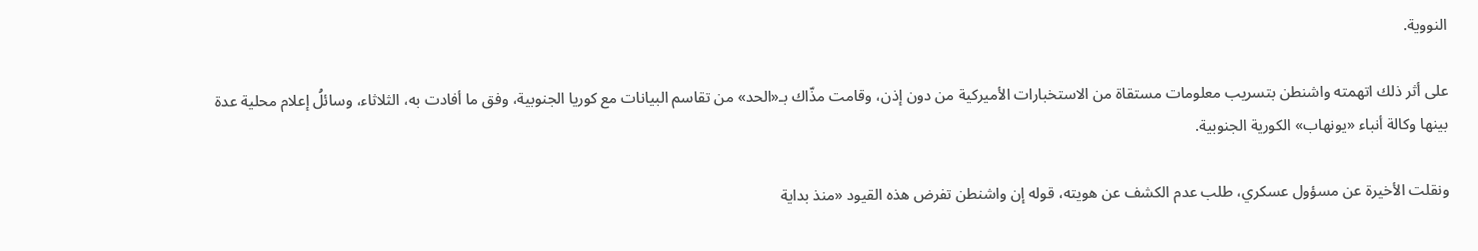النووية.

على أثر ذلك اتهمته واشنطن بتسريب معلومات مستقاة من الاستخبارات الأميركية من دون إذن، وقامت مذّاك بـ«الحد» من تقاسم البيانات مع كوريا الجنوبية، وفق ما أفادت به، الثلاثاء، وسائلُ إعلام محلية عدة بينها وكالة أنباء «يونهاب» الكورية الجنوبية.

ونقلت الأخيرة عن مسؤول عسكري، طلب عدم الكشف عن هويته، قوله إن واشنطن تفرض هذه القيود «منذ بداية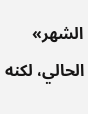الشهر» الحالي، لكنه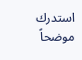استدرك موضحاً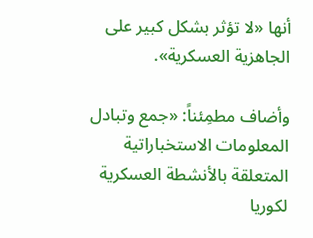أنها «لا تؤثر بشكل كبير على الجاهزية العسكرية».

وأضاف مطمِئناً: «جمع وتبادل المعلومات الاستخباراتية المتعلقة بالأنشطة العسكرية لكوريا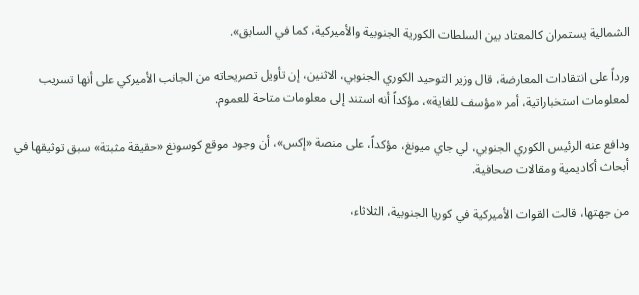الشمالية يستمران كالمعتاد بين السلطات الكورية الجنوبية والأميركية، كما في السابق».

ورداً على انتقادات المعارضة، قال وزير التوحيد الكوري الجنوبي، الاثنين، إن تأويل تصريحاته من الجانب الأميركي على أنها تسريب لمعلومات استخباراتية، أمر «مؤسف للغاية»، مؤكداً أنه استند إلى معلومات متاحة للعموم.

ودافع عنه الرئيس الكوري الجنوبي، لي جاي ميونغ، مؤكداً، على منصة «إكس»، أن وجود موقع كوسونغ «حقيقة مثبتة» سبق توثيقها في أبحاث أكاديمية ومقالات صحافية.

من جهتها، قالت القوات الأميركية في كوريا الجنوبية، الثلاثاء،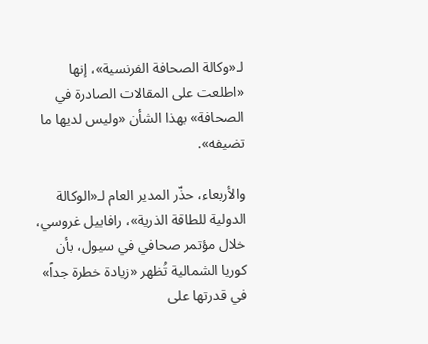لـ«وكالة الصحافة الفرنسية»، إنها «اطلعت على المقالات الصادرة في الصحافة» بهذا الشأن «وليس لديها ما تضيفه».

والأربعاء، حذّر المدير العام لـ«الوكالة الدولية للطاقة الذرية»، رافاييل غروسي، خلال مؤتمر صحافي في سيول، بأن كوريا الشمالية تُظهر «زيادة خطرة جداً» في قدرتها على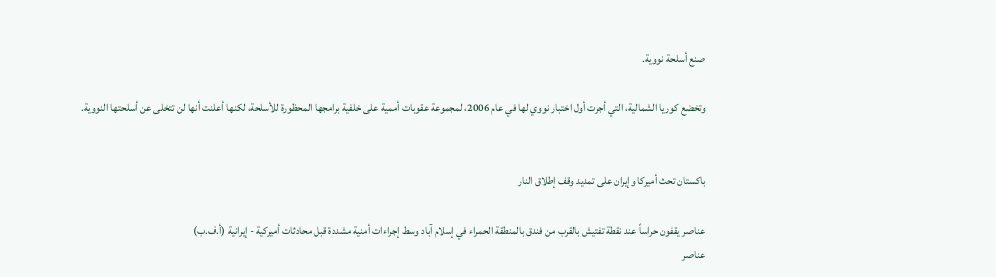صنع أسلحة نووية.

وتخضع كوريا الشمالية، التي أجرت أول اختبار نووي لها في عام 2006، لمجموعة عقوبات أممية على خلفية برامجها المحظورة للأسلحة، لكنها أعلنت أنها لن تتخلى عن أسلحتها النووية.


باكستان تحث أميركا وإيران على تمديد وقف إطلاق النار

عناصر يقفون حراساً عند نقطة تفتيش بالقرب من فندق بالمنطقة الحمراء في إسلام آباد وسط إجراءات أمنية مشددة قبل محادثات أميركية - إيرانية (أ.ف.ب)
عناصر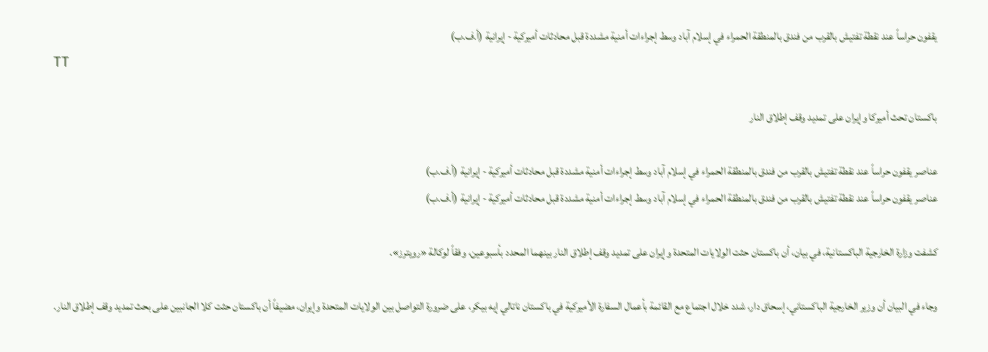يقفون حراساً عند نقطة تفتيش بالقرب من فندق بالمنطقة الحمراء في إسلام آباد وسط إجراءات أمنية مشددة قبل محادثات أميركية - إيرانية (أ.ف.ب)
TT

باكستان تحث أميركا وإيران على تمديد وقف إطلاق النار

عناصر يقفون حراساً عند نقطة تفتيش بالقرب من فندق بالمنطقة الحمراء في إسلام آباد وسط إجراءات أمنية مشددة قبل محادثات أميركية - إيرانية (أ.ف.ب)
عناصر يقفون حراساً عند نقطة تفتيش بالقرب من فندق بالمنطقة الحمراء في إسلام آباد وسط إجراءات أمنية مشددة قبل محادثات أميركية - إيرانية (أ.ف.ب)

كشفت وزارة الخارجية الباكستانية، في بيان، أن باكستان حثت الولايات المتحدة وإيران ‌على تمديد وقف ‌إطلاق النار ‌بينهما المحدد بأسبوعين، وفقاً لوكالة «رويترز».

وجاء في البيان أن وزير الخارجية الباكستاني، إسحاق دار، شدد خلال اجتماع مع ‌القائمة ‌بأعمال السفارة ‌الأميركية في ‌باكستان ناتالي إيه بيكر، على ضرورة التواصل بين ‌الولايات المتحدة وإيران، مضيفاً أن باكستان حثت كلا الجانبين على بحث تمديد وقف إطلاق النار.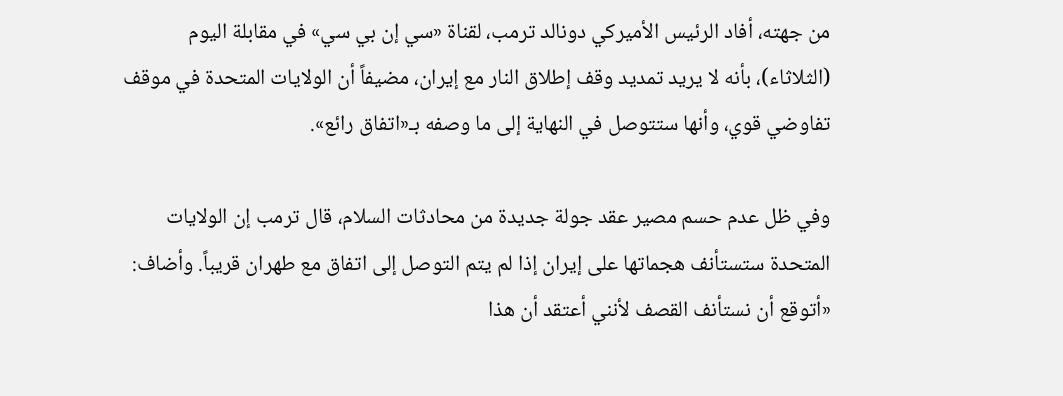من جهته، أفاد الرئيس الأميركي دونالد ترمب، لقناة «سي إن بي سي» في مقابلة اليوم (الثلاثاء)، بأنه لا يريد تمديد وقف إطلاق النار مع إيران، مضيفاً أن ‌الولايات المتحدة في ‌موقف تفاوضي ‌قوي، وأنها ستتوصل في النهاية إلى ما وصفه بـ«اتفاق رائع».

وفي ظل ‌عدم حسم مصير ‌عقد جولة جديدة من محادثات السلام، قال ترمب إن الولايات المتحدة ‌ستستأنف هجماتها على إيران إذا لم يتم التوصل إلى اتفاق مع طهران قريباً. وأضاف: «أتوقع أن نستأنف القصف لأنني أعتقد أن هذا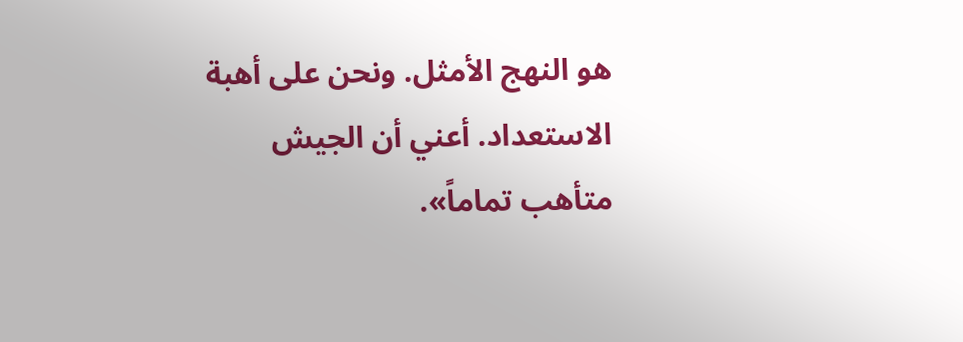هو النهج الأمثل. ونحن على أهبة الاستعداد. أعني أن الجيش متأهب تماماً».